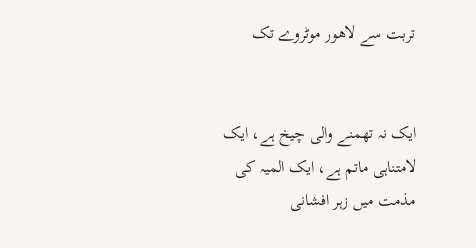تربت سے لاھور موٹروے تک


ایک نہ تھمنے والی چیخ ہے، ایک لامتناہی ماتم ہے، ایک المیہ کی مذمت میں زہر افشانی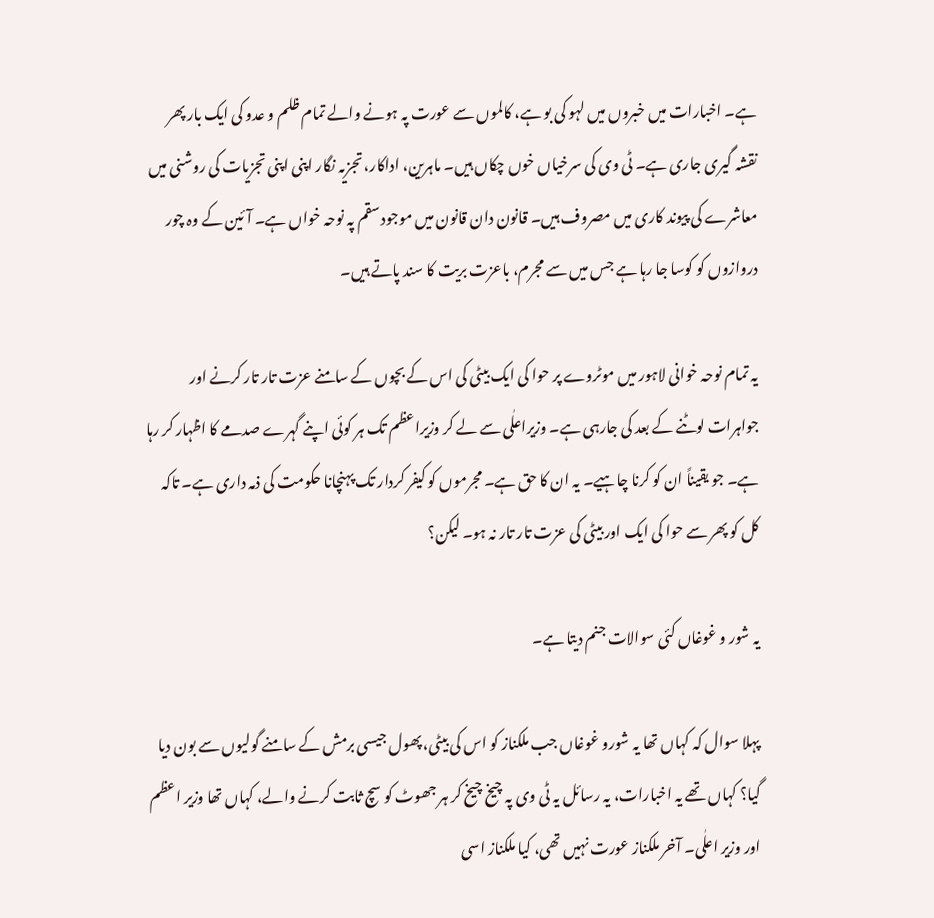ہے۔ اخبارات میں خبروں میں لہو کی بو ہے، کالموں سے عورت پہ ہونے والے تمام ظلم و عدو کی ایک بار پھر نقشہ گیری جاری ہے۔ ٹی وی کی سرخیاں خوں چکاں ہیں۔ ماہرین، اداکار، تجزیہ نگار اپنی اپنی تجزیات کی روشنی میں معاشرے کی پیوند کاری میں مصروف ہیں۔ قانون دان قانون میں موجود سقم پہ نوحہ خواں ہے۔ آئین کے وہ چور دروازوں کو کوسا جا رہا ہے جس میں سے مجرم، باعزت بریت کا سند پاتے ہیں۔

یہ تمام نوحہ خوانی لاہور میں موٹروے پر حوا کی ایک بیٹی کی اس کے بچوں کے سامنے عزت تار تار کرنے اور جواہرات لوٹنے کے بعد کی جارہی ہے۔ وزیراعلٰی سے لے کر وزیراعظم تک ہر کوئی اپنے گہرے صدمے کا اظہار کر رہا ہے۔ جو یقیناً ان کو کرنا چاہیے۔ یہ ان کا حق ہے۔ مجرموں کو کیفر کردار تک پہنچانا حکومت کی ذمہ داری ہے۔ تاکہ کل کو پھر سے حوا کی ایک اور بیٹی کی عزت تار تار نہ ہو۔ لیکن؟

یہ شور و غوغاں کئی سوالات جنم دیتا ہے۔

پہلا سوال کہ کہاں تھا یہ شورو غوغاں جب ملکناز کو اس کی بیٹی، پھول جیسی برمش کے سامنے گولیوں سے بون دیا گیا؟ کہاں تھے یہ اخبارات، یہ رسائل یہ ٹی وی پہ چیخ چیخ کر ہر جھوٹ کو سچ ثابت کرنے والے، کہاں تھا وزیر اعظم اور وزیر اعلٰی۔ آخر ملکناز عورت نہیں تھی، کیا ملکناز اسی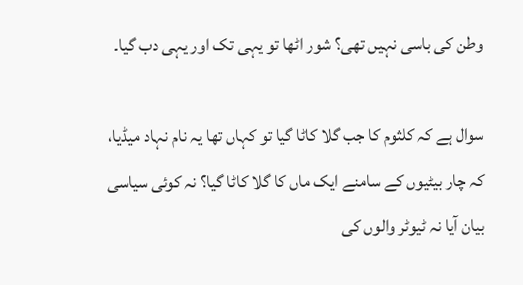وطن کی باسی نہیں تھی؟ شور اٹھا تو یہی تک اور یہی دب گیا۔

سوال ہے کہ کلثوم کا جب گلا کاٹا گیا تو کہاں تھا یہ نام نہاد میڈیا، کہ چار بیٹیوں کے سامنے ایک ماں کا گلا کاٹا گیا؟ نہ کوئی سیاسی بیان آیا نہ ٹیوٹر والوں کی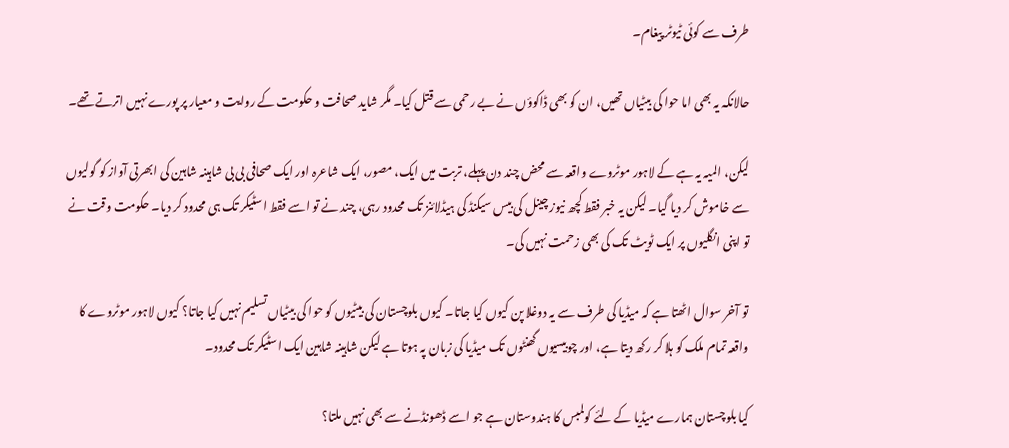طرف سے کوئی ٹیوٹر پیغام۔

حالانکہ یہ بھی اما حوا کی بیٹیاں تھیں، ان کو بھی ڈاکوؤں نے بے رحمی سے قتل کیا۔ مگر شاید صحافت و حکومت کے روایت و معیار پر پورے نہیں اترتے تھے۔

لیکن، المیہ یہ ہے کے لاہور موٹروے واقعہ سے محض چند دن پہلے، تربت میں ایک، مصور، ایک شاعرہ اور ایک صحافی بی بی شاہینہ شاہین کی ابھرتی آواز کو گولیوں سے خاموش کر دیا گیا۔ لیکن یہ خبر فقط کچھ نیوز چینل کی بیس سیکنڈ کی ہیڈلائنز تک محدود رہی، چند نے تو اسے فقط اسٹیکر تک ہی محدود کر دیا۔ حکومت وقت نے تو اپنی انگلیوں پر ایک ٹویٹ تک کی بھی زحمت نہیں کی۔

تو آخر سوال اٹھتا ہے کہ میڈیا کی طرف سے یہ دوغلا پن کیوں کیا جاتا۔ کیوں بلوچستان کی بیٹیوں کو حوا کی بیٹیاں تسلیم نہیں کیا جاتا؟ کیوں لاہور موٹروے کا واقعہ تمام ملک کو ہلا کر رکھ دیتا ہے، اور چوبیسیوں گھنٹوں تک میڈیا کی زبان پہ ہوتا ہے لیکن شاہینہ شاہین ایک اسٹیکر تک محدود۔

کیا بلوچستان ہمارے میڈیا کے لئے کولمبس کا ہندوستان ہے جو اسے ڈھونڈنے سے بھی نہیں ملتا؟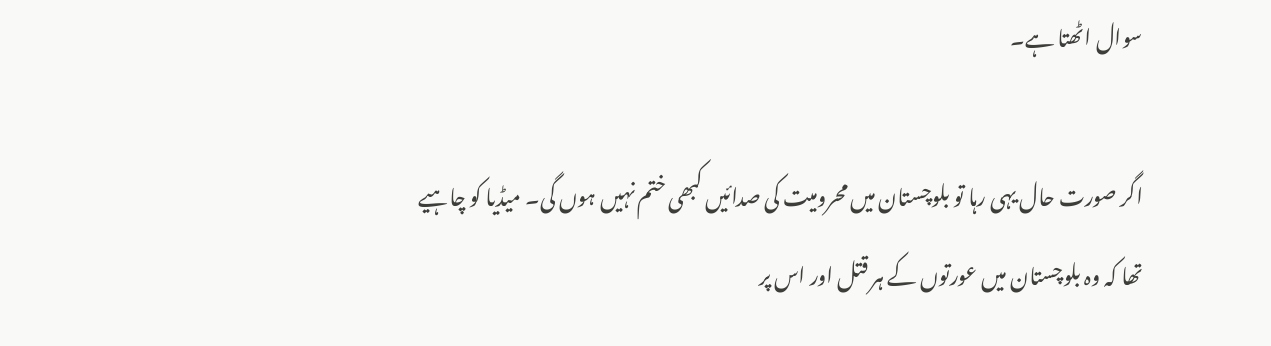سوال اٹھتا ہے۔

اگر صورت حال یہی رہا تو بلوچستان میں محرومیت کی صدائیں کبھی ختم نہیں ہوں گی۔ میڈیا کو چاہیے تھا کہ وہ بلوچستان میں عورتوں کے ہر قتل اور اس پر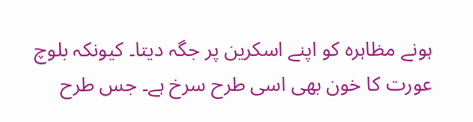ہونے مظاہرہ کو اپنے اسکرین پر جگہ دیتا۔ کیونکہ بلوچ عورت کا خون بھی اسی طرح سرخ ہے۔ جس طرح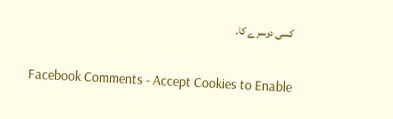کسی دوسرے کا۔


Facebook Comments - Accept Cookies to Enable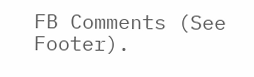FB Comments (See Footer).